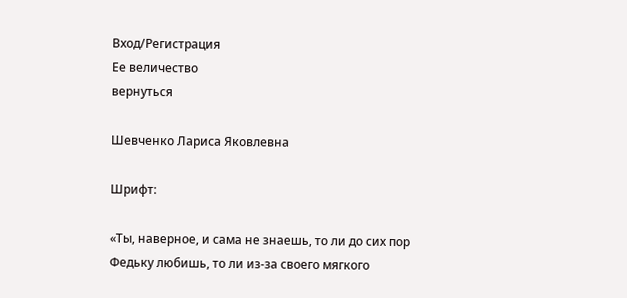Вход/Регистрация
Ее величество
вернуться

Шевченко Лариса Яковлевна

Шрифт:

«Ты, наверное, и сама не знаешь, то ли до сих пор Федьку любишь, то ли из-за своего мягкого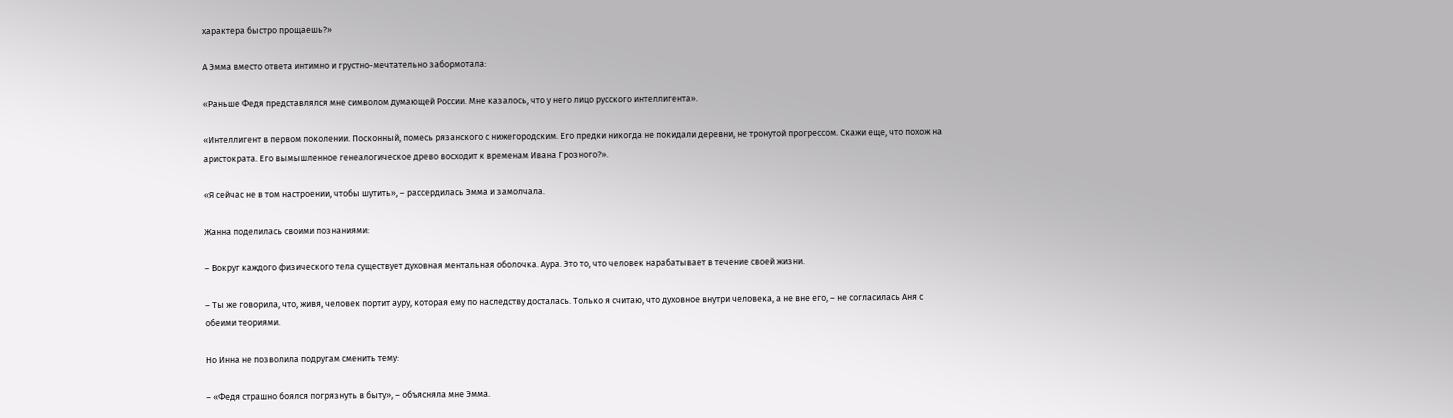характера быстро прощаешь?»

А Эмма вместо ответа интимно и грустно-мечтательно забормотала:

«Раньше Федя представлялся мне символом думающей России. Мне казалось, что у него лицо русского интеллигента».

«Интеллигент в первом поколении. Посконный, помесь рязанского с нижегородским. Его предки никогда не покидали деревни, не тронутой прогрессом. Скажи еще, что похож на аристократа. Его вымышленное генеалогическое древо восходит к временам Ивана Грозного?».

«Я сейчас не в том настроении, чтобы шутить», – рассердилась Эмма и замолчала.

Жанна поделилась своими познаниями:

– Вокруг каждого физического тела существует духовная ментальная оболочка. Аура. Это то, что человек нарабатывает в течение своей жизни.

– Ты же говорила, что, живя, человек портит ауру, которая ему по наследству досталась. Только я считаю, что духовное внутри человека, а не вне его, – не согласилась Аня с обеими теориями.

Но Инна не позволила подругам сменить тему:

– «Федя страшно боялся погрязнуть в быту», – объясняла мне Эмма.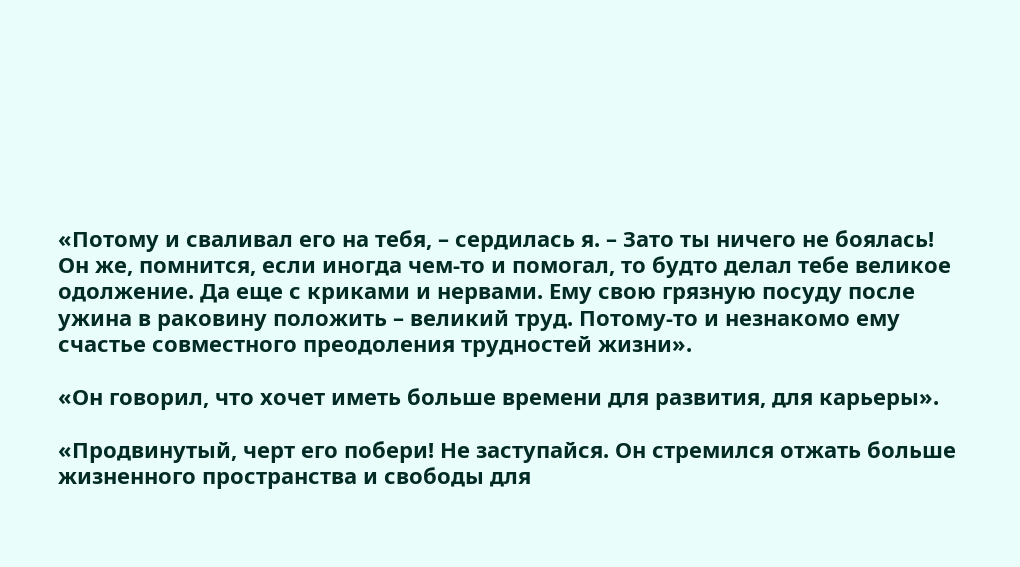«Потому и сваливал его на тебя, – сердилась я. – Зато ты ничего не боялась! Он же, помнится, если иногда чем-то и помогал, то будто делал тебе великое одолжение. Да еще с криками и нервами. Ему свою грязную посуду после ужина в раковину положить – великий труд. Потому-то и незнакомо ему счастье совместного преодоления трудностей жизни».

«Он говорил, что хочет иметь больше времени для развития, для карьеры».

«Продвинутый, черт его побери! Не заступайся. Он стремился отжать больше жизненного пространства и свободы для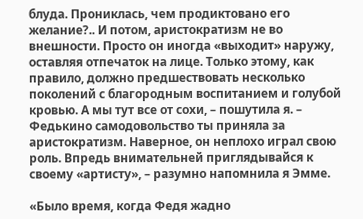блуда. Прониклась, чем продиктовано его желание?.. И потом, аристократизм не во внешности. Просто он иногда «выходит» наружу, оставляя отпечаток на лице. Только этому, как правило, должно предшествовать несколько поколений с благородным воспитанием и голубой кровью. А мы тут все от сохи, – пошутила я. – Федькино самодовольство ты приняла за аристократизм. Наверное, он неплохо играл свою роль. Впредь внимательней приглядывайся к своему «артисту», – разумно напомнила я Эмме.

«Было время, когда Федя жадно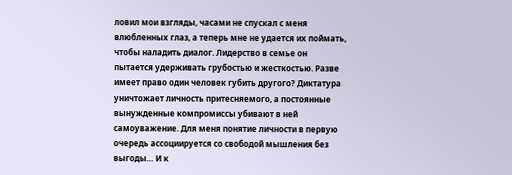ловил мои взгляды, часами не спускал с меня влюбленных глаз, а теперь мне не удается их поймать, чтобы наладить диалог. Лидерство в семье он пытается удерживать грубостью и жесткостью. Разве имеет право один человек губить другого? Диктатура уничтожает личность притесняемого, а постоянные вынужденные компромиссы убивают в ней самоуважение. Для меня понятие личности в первую очередь ассоциируется со свободой мышления без выгоды… И к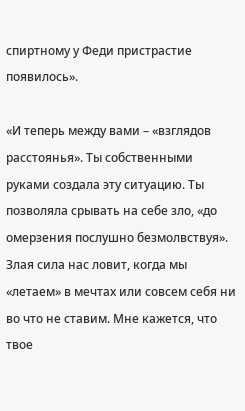спиртному у Феди пристрастие появилось».

«И теперь между вами – «взглядов расстоянья». Ты собственными руками создала эту ситуацию. Ты позволяла срывать на себе зло, «до омерзения послушно безмолвствуя». Злая сила нас ловит, когда мы «летаем» в мечтах или совсем себя ни во что не ставим. Мне кажется, что твое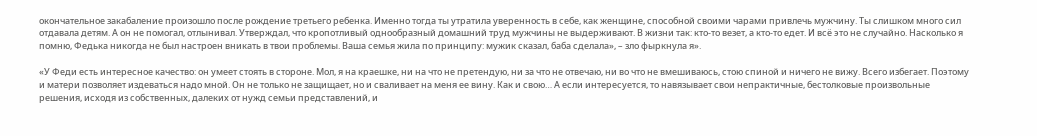окончательное закабаление произошло после рождение третьего ребенка. Именно тогда ты утратила уверенность в себе, как женщине, способной своими чарами привлечь мужчину. Ты слишком много сил отдавала детям. А он не помогал, отлынивал. Утверждал, что кропотливый однообразный домашний труд мужчины не выдерживают. В жизни так: кто-то везет, а кто-то едет. И всё это не случайно. Насколько я помню, Федька никогда не был настроен вникать в твои проблемы. Ваша семья жила по принципу: мужик сказал, баба сделала», – зло фыркнула я».

«У Феди есть интересное качество: он умеет стоять в стороне. Мол, я на краешке, ни на что не претендую, ни за что не отвечаю, ни во что не вмешиваюсь, стою спиной и ничего не вижу. Всего избегает. Поэтому и матери позволяет издеваться надо мной. Он не только не защищает, но и сваливает на меня ее вину. Как и свою… А если интересуется, то навязывает свои непрактичные, бестолковые произвольные решения, исходя из собственных, далеких от нужд семьи представлений, и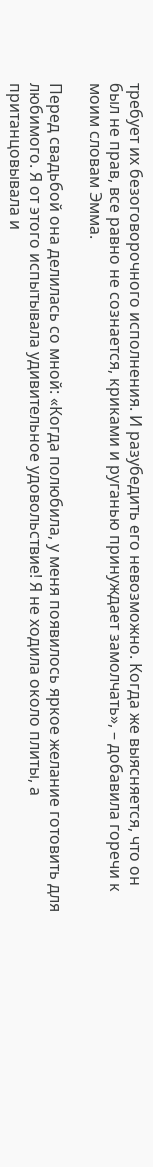требует их безоговорочного исполнения. И разубедить его невозможно. Когда же выясняется, что он был не прав, все равно не сознается, криками и руганью принуждает замолчать», – добавила горечи к моим словам Эмма.

Перед свадьбой она делилась со мной: «Когда полюбила, у меня появилось яркое желание готовить для любимого. Я от этого испытывала удивительное удовольствие! Я не ходила около плиты, а пританцовывала и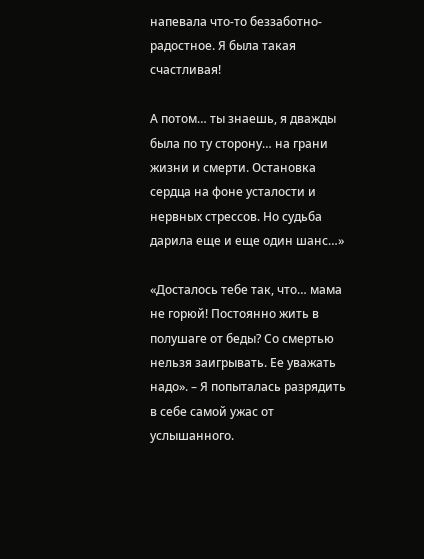напевала что-то беззаботно-радостное. Я была такая счастливая!

А потом… ты знаешь, я дважды была по ту сторону… на грани жизни и смерти. Остановка сердца на фоне усталости и нервных стрессов. Но судьба дарила еще и еще один шанс…»

«Досталось тебе так, что… мама не горюй! Постоянно жить в полушаге от беды? Со смертью нельзя заигрывать. Ее уважать надо». – Я попыталась разрядить в себе самой ужас от услышанного.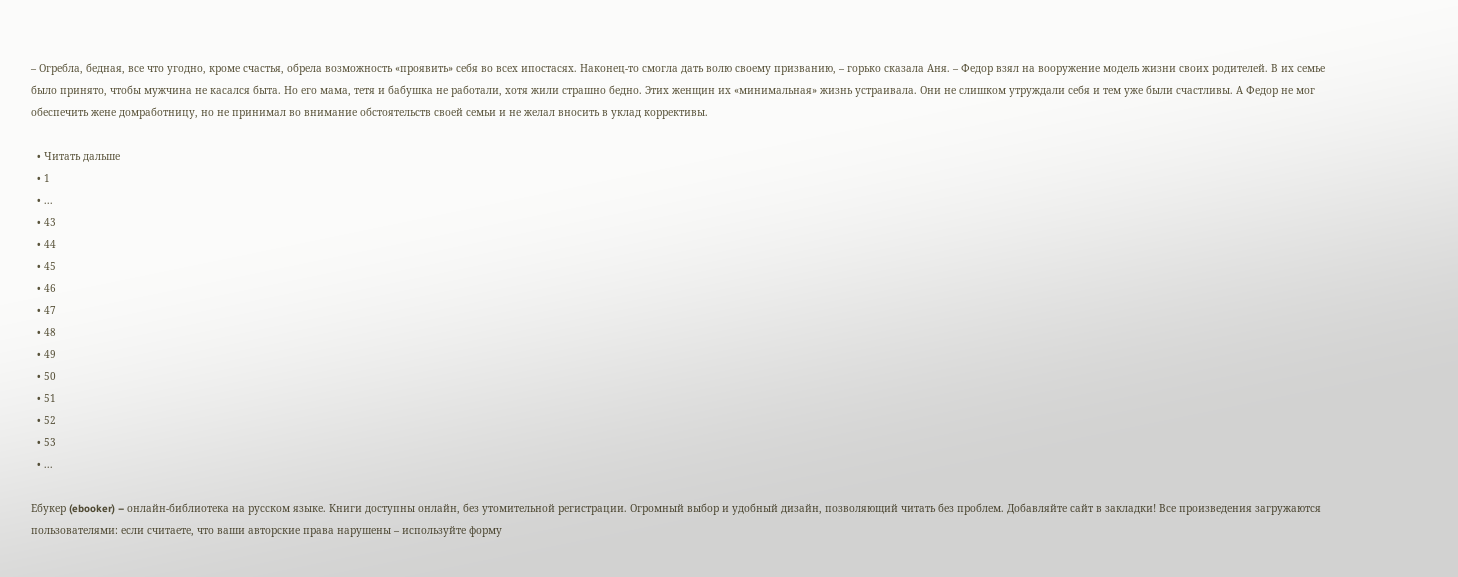– Огребла, бедная, все что угодно, кроме счастья, обрела возможность «проявить» себя во всех ипостасях. Наконец-то смогла дать волю своему призванию, – горько сказала Аня. – Федор взял на вооружение модель жизни своих родителей. В их семье было принято, чтобы мужчина не касался быта. Но его мама, тетя и бабушка не работали, хотя жили страшно бедно. Этих женщин их «минимальная» жизнь устраивала. Они не слишком утруждали себя и тем уже были счастливы. А Федор не мог обеспечить жене домработницу, но не принимал во внимание обстоятельств своей семьи и не желал вносить в уклад коррективы.

  • Читать дальше
  • 1
  • ...
  • 43
  • 44
  • 45
  • 46
  • 47
  • 48
  • 49
  • 50
  • 51
  • 52
  • 53
  • ...

Ебукер (ebooker) – онлайн-библиотека на русском языке. Книги доступны онлайн, без утомительной регистрации. Огромный выбор и удобный дизайн, позволяющий читать без проблем. Добавляйте сайт в закладки! Все произведения загружаются пользователями: если считаете, что ваши авторские права нарушены – используйте форму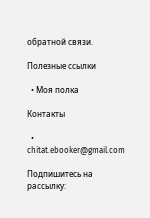обратной связи.

Полезные ссылки

  • Моя полка

Контакты

  • chitat.ebooker@gmail.com

Подпишитесь на рассылку: